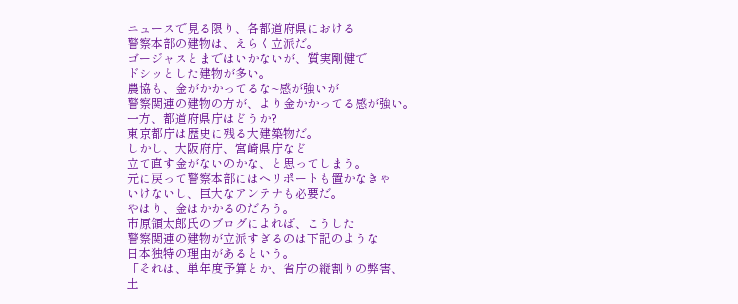ニュースで見る限り、各都道府県における
警察本部の建物は、えらく立派だ。
ゴージャスとまではいかないが、質実剛健で
ドシッとした建物が多い。
農協も、金がかかってるな~感が強いが
警察関連の建物の方が、より金かかってる感が強い。
一方、都道府県庁はどうか?
東京都庁は歴史に残る大建築物だ。
しかし、大阪府庁、宮崎県庁など
立て直す金がないのかな、と思ってしまう。
元に戻って警察本部にはヘリポートも置かなきゃ
いけないし、巨大なアンテナも必要だ。
やはり、金はかかるのだろう。
市原領太郎氏のブログによれば、こうした
警察関連の建物が立派すぎるのは下記のような
日本独特の理由があるという。
「それは、単年度予算とか、省庁の縦割りの弊害、
土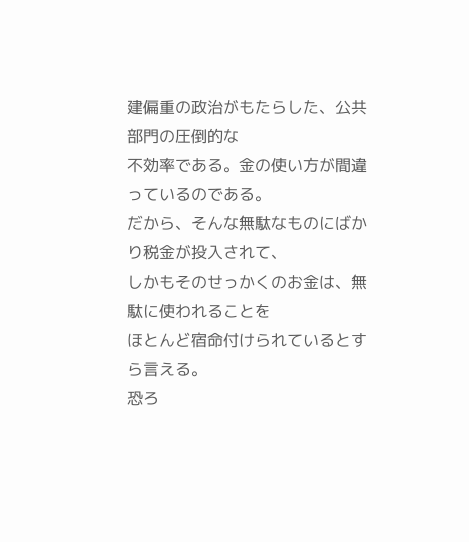建偏重の政治がもたらした、公共部門の圧倒的な
不効率である。金の使い方が間違っているのである。
だから、そんな無駄なものにばかり税金が投入されて、
しかもそのせっかくのお金は、無駄に使われることを
ほとんど宿命付けられているとすら言える。
恐ろ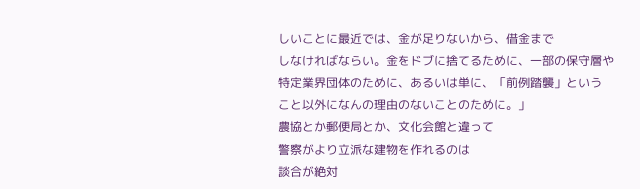しいことに最近では、金が足りないから、借金まで
しなければならい。金をドブに捨てるために、一部の保守層や
特定業界団体のために、あるいは単に、「前例踏襲」という
こと以外になんの理由のないことのために。」
農協とか郵便局とか、文化会館と違って
警察がより立派な建物を作れるのは
談合が絶対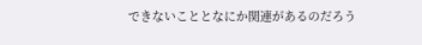できないこととなにか関連があるのだろう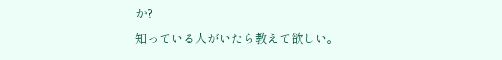か?
知っている人がいたら教えて欲しい。